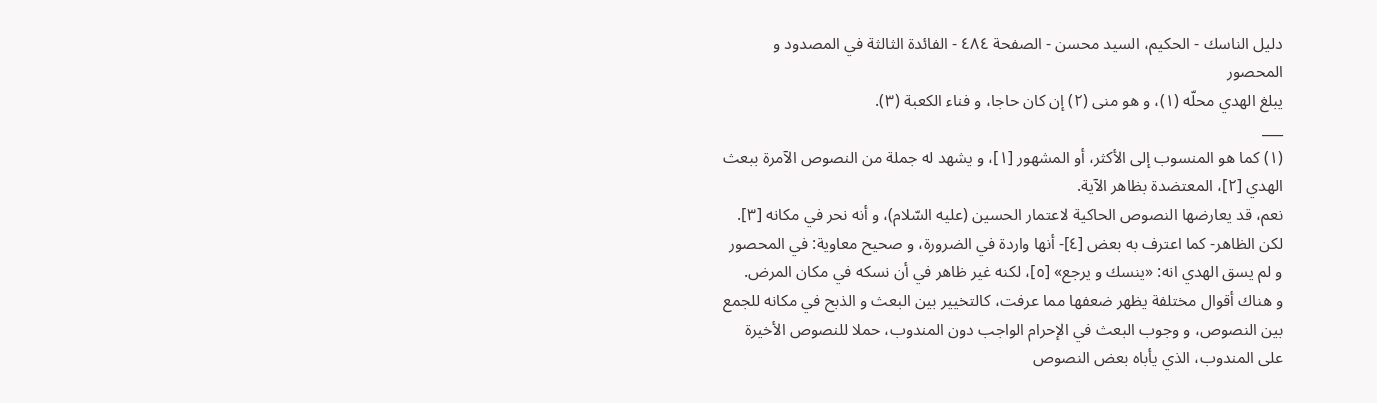دليل الناسك - الحكيم، السيد محسن - الصفحة ٤٨٤ - الفائدة الثالثة في المصدود و المحصور
يبلغ الهدي محلّه (١)، و هو منى (٢) إن كان حاجا، و فناء الكعبة (٣).
___
(١) كما هو المنسوب إلى الأكثر، أو المشهور [١]، و يشهد له جملة من النصوص الآمرة ببعث الهدي [٢]، المعتضدة بظاهر الآية.
نعم، قد يعارضها النصوص الحاكية لاعتمار الحسين (عليه السّلام)، و أنه نحر في مكانه [٣]. لكن الظاهر- كما اعترف به بعض [٤]- أنها واردة في الضرورة، و صحيح معاوية: في المحصور و لم يسق الهدي انه: «ينسك و يرجع» [٥]، لكنه غير ظاهر في أن نسكه في مكان المرض.
و هناك أقوال مختلفة يظهر ضعفها مما عرفت، كالتخيير بين البعث و الذبح في مكانه للجمع بين النصوص، و وجوب البعث في الإحرام الواجب دون المندوب، حملا للنصوص الأخيرة على المندوب، الذي يأباه بعض النصوص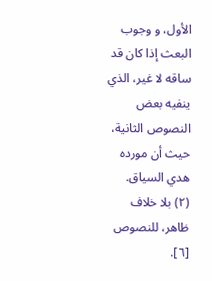الأول، و وجوب البعث إذا كان قد ساقه لا غير، الذي ينفيه بعض النصوص الثانية، حيث أن مورده هدي السياق.
(٢) بلا خلاف ظاهر، للنصوص [٦].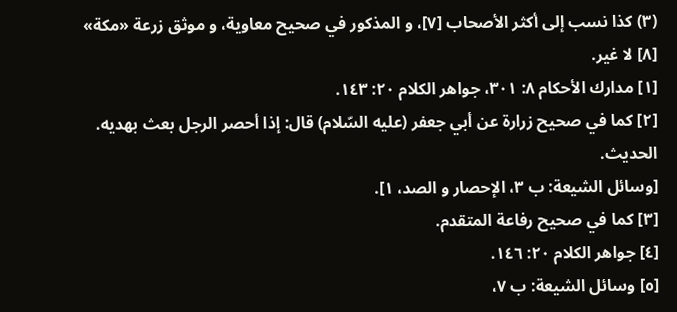(٣) كذا نسب إلى أكثر الأصحاب [٧]، و المذكور في صحيح معاوية، و موثق زرعة «مكة» [٨] لا غير.
[١] مدارك الأحكام ٨: ٣٠١، جواهر الكلام ٢٠: ١٤٣.
[٢] كما في صحيح زرارة عن أبي جعفر (عليه السّلام) قال: إذا أحصر الرجل بعث بهديه. الحديث.
[وسائل الشيعة: ب ٣، الإحصار و الصد، ١].
[٣] كما في صحيح رفاعة المتقدم.
[٤] جواهر الكلام ٢٠: ١٤٦.
[٥] وسائل الشيعة: ب ٧،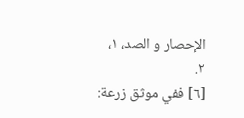الإحصار و الصد، ١، ٢.
[٦] ففي موثق زرعة: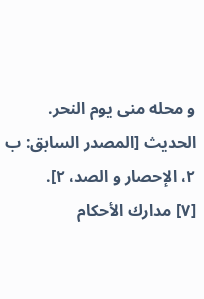و محله منى يوم النحر. الحديث [المصدر السابق: ب ٢، الإحصار و الصد، ٢].
[٧] مدارك الأحكام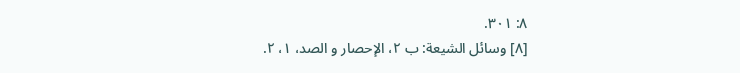٨: ٣٠١.
[٨] وسائل الشيعة: ب ٢، الإحصار و الصد، ١، ٢.